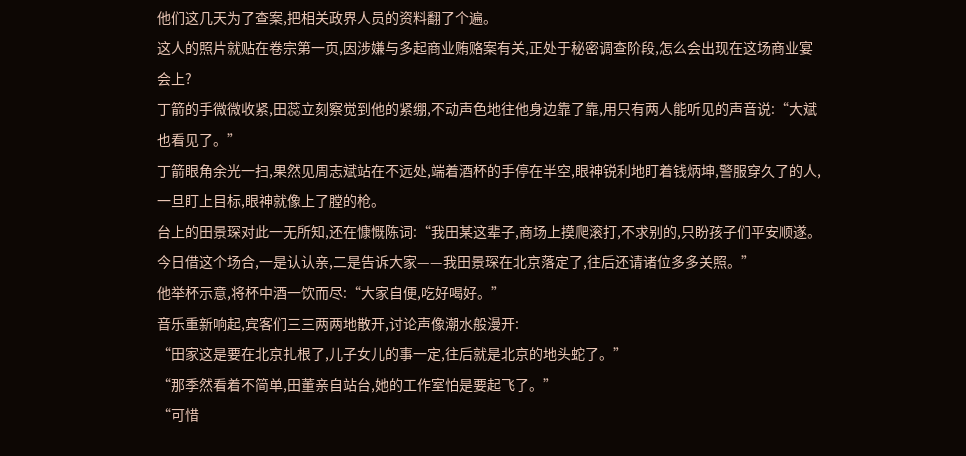他们这几天为了查案,把相关政界人员的资料翻了个遍。
这人的照片就贴在卷宗第一页,因涉嫌与多起商业贿赂案有关,正处于秘密调查阶段,怎么会出现在这场商业宴会上?
丁箭的手微微收紧,田蕊立刻察觉到他的紧绷,不动声色地往他身边靠了靠,用只有两人能听见的声音说:“大斌也看见了。”
丁箭眼角余光一扫,果然见周志斌站在不远处,端着酒杯的手停在半空,眼神锐利地盯着钱炳坤,警服穿久了的人,一旦盯上目标,眼神就像上了膛的枪。
台上的田景琛对此一无所知,还在慷慨陈词:“我田某这辈子,商场上摸爬滚打,不求别的,只盼孩子们平安顺遂。
今日借这个场合,一是认认亲,二是告诉大家——我田景琛在北京落定了,往后还请诸位多多关照。”
他举杯示意,将杯中酒一饮而尽:“大家自便,吃好喝好。”
音乐重新响起,宾客们三三两两地散开,讨论声像潮水般漫开:
“田家这是要在北京扎根了,儿子女儿的事一定,往后就是北京的地头蛇了。”
“那季然看着不简单,田董亲自站台,她的工作室怕是要起飞了。”
“可惜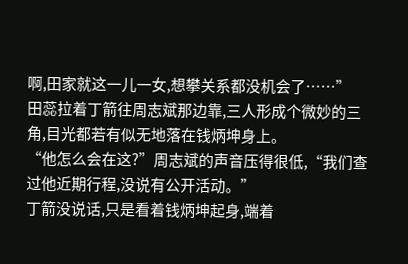啊,田家就这一儿一女,想攀关系都没机会了……”
田蕊拉着丁箭往周志斌那边靠,三人形成个微妙的三角,目光都若有似无地落在钱炳坤身上。
“他怎么会在这?”周志斌的声音压得很低,“我们查过他近期行程,没说有公开活动。”
丁箭没说话,只是看着钱炳坤起身,端着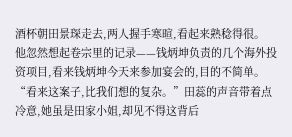酒杯朝田景琛走去,两人握手寒暄,看起来熟稔得很。
他忽然想起卷宗里的记录——钱炳坤负责的几个海外投资项目,看来钱炳坤今天来参加宴会的,目的不简单。
“看来这案子,比我们想的复杂。”田蕊的声音带着点冷意,她虽是田家小姐,却见不得这背后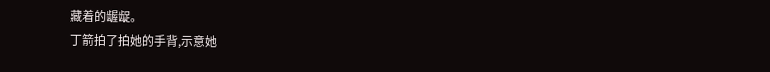藏着的龌龊。
丁箭拍了拍她的手背,示意她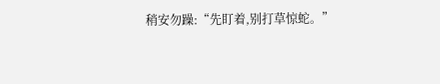稍安勿躁:“先盯着,别打草惊蛇。”